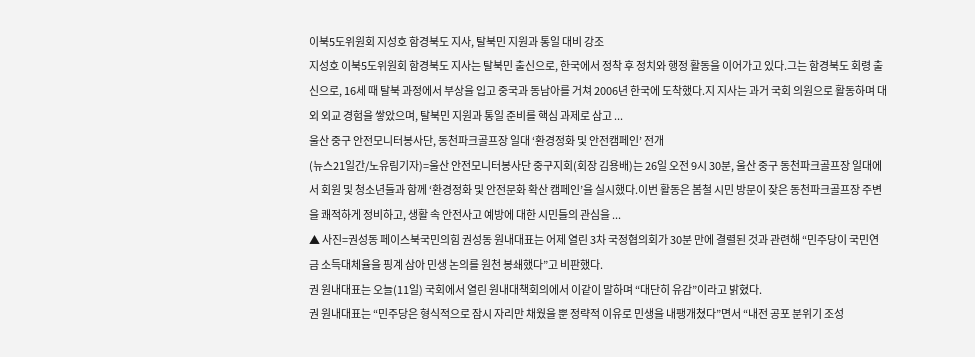이북5도위원회 지성호 함경북도 지사, 탈북민 지원과 통일 대비 강조
지성호 이북5도위원회 함경북도 지사는 탈북민 출신으로, 한국에서 정착 후 정치와 행정 활동을 이어가고 있다.그는 함경북도 회령 출신으로, 16세 때 탈북 과정에서 부상을 입고 중국과 동남아를 거쳐 2006년 한국에 도착했다.지 지사는 과거 국회 의원으로 활동하며 대외 외교 경험을 쌓았으며, 탈북민 지원과 통일 준비를 핵심 과제로 삼고 ...
울산 중구 안전모니터봉사단, 동천파크골프장 일대 ‘환경정화 및 안전캠페인’ 전개
(뉴스21일간/노유림기자)=울산 안전모니터봉사단 중구지회(회장 김용배)는 26일 오전 9시 30분, 울산 중구 동천파크골프장 일대에서 회원 및 청소년들과 함께 ‘환경정화 및 안전문화 확산 캠페인’을 실시했다.이번 활동은 봄철 시민 방문이 잦은 동천파크골프장 주변을 쾌적하게 정비하고, 생활 속 안전사고 예방에 대한 시민들의 관심을 ...
▲ 사진=권성동 페이스북국민의힘 권성동 원내대표는 어제 열린 3차 국정협의회가 30분 만에 결렬된 것과 관련해 “민주당이 국민연금 소득대체율을 핑계 삼아 민생 논의를 원천 봉쇄했다”고 비판했다.
권 원내대표는 오늘(11일) 국회에서 열린 원내대책회의에서 이같이 말하며 “대단히 유감”이라고 밝혔다.
권 원내대표는 “민주당은 형식적으로 잠시 자리만 채웠을 뿐 정략적 이유로 민생을 내팽개쳤다”면서 “내전 공포 분위기 조성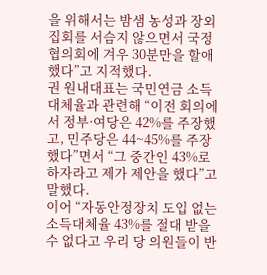을 위해서는 밤샘 농성과 장외 집회를 서슴지 않으면서 국정협의회에 겨우 30분만을 할애했다”고 지적했다.
권 원내대표는 국민연금 소득대체율과 관련해 “이전 회의에서 정부·여당은 42%를 주장했고, 민주당은 44~45%를 주장했다”면서 “그 중간인 43%로 하자라고 제가 제안을 했다”고 말했다.
이어 “자동안정장치 도입 없는 소득대체율 43%를 절대 받을 수 없다고 우리 당 의원들이 반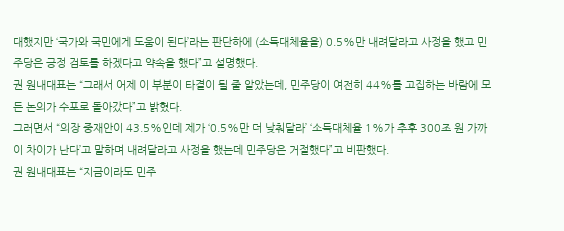대했지만 ‘국가와 국민에게 도움이 된다’라는 판단하에 (소득대체율을) 0.5%만 내려달라고 사정을 했고 민주당은 긍정 검토를 하겠다고 약속을 했다”고 설명했다.
권 원내대표는 “그래서 어제 이 부분이 타결이 될 줄 알았는데, 민주당이 여전히 44%를 고집하는 바람에 모든 논의가 수포로 돌아갔다”고 밝혔다.
그러면서 “의장 중재안이 43.5%인데 제가 ‘0.5%만 더 낮춰달라’ ‘소득대체율 1%가 추후 300조 원 가까이 차이가 난다’고 말하며 내려달라고 사정을 했는데 민주당은 거절했다”고 비판했다.
권 원내대표는 “지금이라도 민주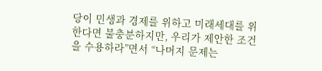당이 민생과 경제를 위하고 미래세대를 위한다면 불충분하지만, 우리가 제안한 조건을 수용하라”면서 “나머지 문제는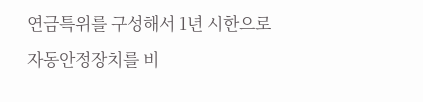연금특위를 구성해서 1년 시한으로 자동안정장치를 비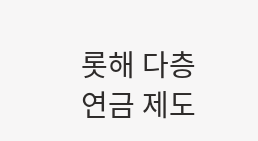롯해 다층 연금 제도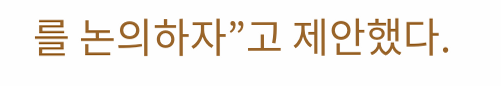를 논의하자”고 제안했다.